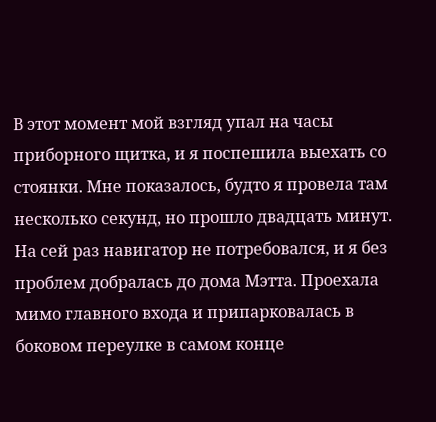В этот момент мой взгляд упал на часы приборного щитка, и я поспешила выехать со стоянки. Мне показалось, будто я провела там несколько секунд, но прошло двадцать минут. На сей раз навигатор не потребовался, и я без проблем добралась до дома Мэтта. Проехала мимо главного входа и припарковалась в боковом переулке в самом конце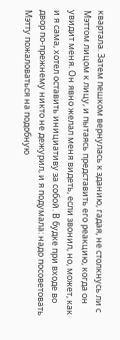квартала. Затем пешком вернулась к зданию, гадая, не столкнусь ли с Мэттом лицом к лицу, и пытаясь представить его реакцию, когда он увидит меня. Он явно желал меня видеть, если звонил, но, может, как и я сама, хотел оставить инициативу за собой. В будке при входе во двор по-прежнему никто не дежурил, и я подумала: надо посоветовать Мэтту пожаловаться на подобную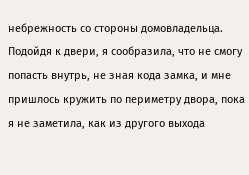небрежность со стороны домовладельца.
Подойдя к двери, я сообразила, что не смогу попасть внутрь, не зная кода замка, и мне пришлось кружить по периметру двора, пока я не заметила, как из другого выхода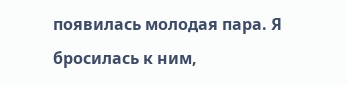появилась молодая пара. Я бросилась к ним,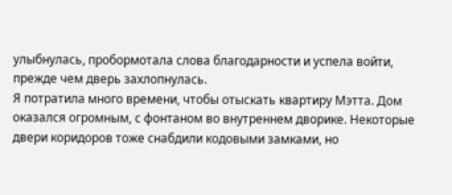улыбнулась, пробормотала слова благодарности и успела войти, прежде чем дверь захлопнулась.
Я потратила много времени, чтобы отыскать квартиру Мэтта. Дом оказался огромным, с фонтаном во внутреннем дворике. Некоторые двери коридоров тоже снабдили кодовыми замками, но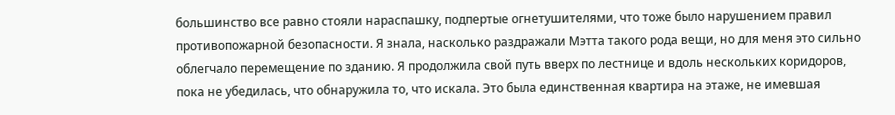большинство все равно стояли нараспашку, подпертые огнетушителями, что тоже было нарушением правил противопожарной безопасности. Я знала, насколько раздражали Мэтта такого рода вещи, но для меня это сильно облегчало перемещение по зданию. Я продолжила свой путь вверх по лестнице и вдоль нескольких коридоров, пока не убедилась, что обнаружила то, что искала. Это была единственная квартира на этаже, не имевшая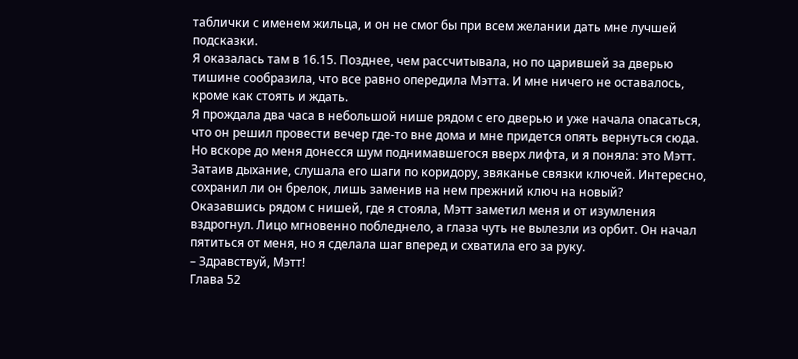таблички с именем жильца, и он не смог бы при всем желании дать мне лучшей подсказки.
Я оказалась там в 16.15. Позднее, чем рассчитывала, но по царившей за дверью тишине сообразила, что все равно опередила Мэтта. И мне ничего не оставалось, кроме как стоять и ждать.
Я прождала два часа в небольшой нише рядом с его дверью и уже начала опасаться, что он решил провести вечер где-то вне дома и мне придется опять вернуться сюда. Но вскоре до меня донесся шум поднимавшегося вверх лифта, и я поняла: это Мэтт. Затаив дыхание, слушала его шаги по коридору, звяканье связки ключей. Интересно, сохранил ли он брелок, лишь заменив на нем прежний ключ на новый?
Оказавшись рядом с нишей, где я стояла, Мэтт заметил меня и от изумления вздрогнул. Лицо мгновенно побледнело, а глаза чуть не вылезли из орбит. Он начал пятиться от меня, но я сделала шаг вперед и схватила его за руку.
– Здравствуй, Мэтт!
Глава 52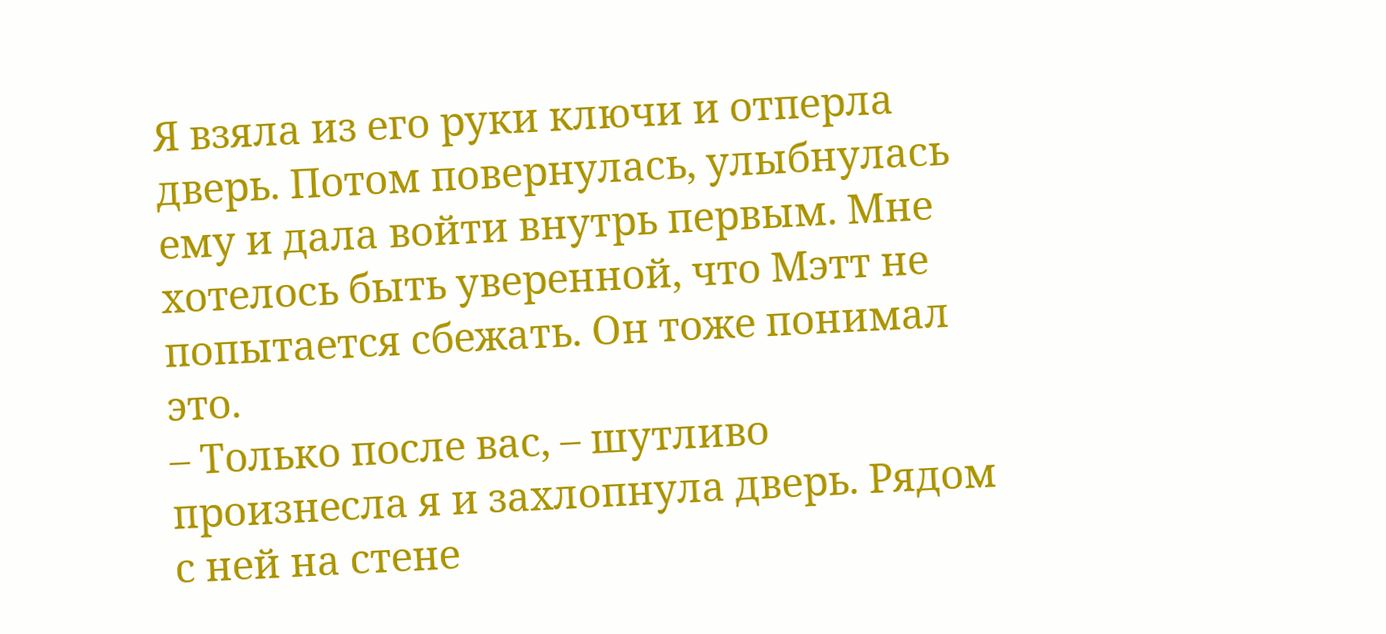Я взяла из его руки ключи и отперла дверь. Потом повернулась, улыбнулась ему и дала войти внутрь первым. Мне хотелось быть уверенной, что Мэтт не попытается сбежать. Он тоже понимал это.
– Только после вас, – шутливо произнесла я и захлопнула дверь. Рядом с ней на стене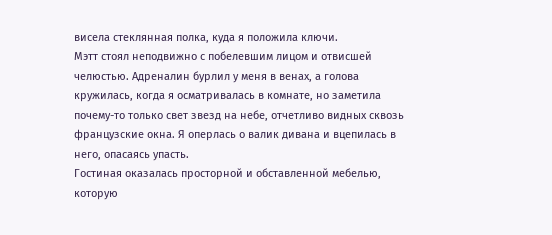висела стеклянная полка, куда я положила ключи.
Мэтт стоял неподвижно с побелевшим лицом и отвисшей челюстью. Адреналин бурлил у меня в венах, а голова кружилась, когда я осматривалась в комнате, но заметила почему-то только свет звезд на небе, отчетливо видных сквозь французские окна. Я оперлась о валик дивана и вцепилась в него, опасаясь упасть.
Гостиная оказалась просторной и обставленной мебелью, которую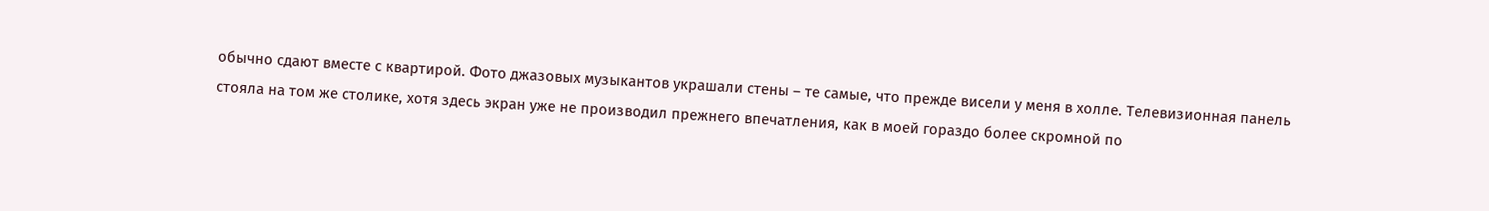обычно сдают вместе с квартирой. Фото джазовых музыкантов украшали стены – те самые, что прежде висели у меня в холле. Телевизионная панель стояла на том же столике, хотя здесь экран уже не производил прежнего впечатления, как в моей гораздо более скромной по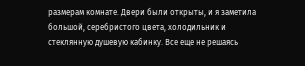размерам комнате. Двери были открыты, и я заметила большой, серебристого цвета, холодильник и стеклянную душевую кабинку. Все еще не решаясь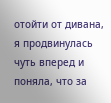отойти от дивана, я продвинулась чуть вперед и поняла, что за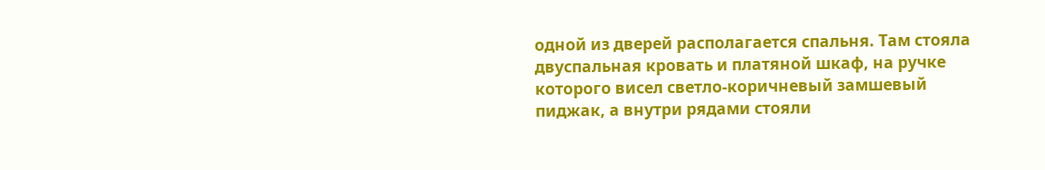одной из дверей располагается спальня. Там стояла двуспальная кровать и платяной шкаф, на ручке которого висел светло-коричневый замшевый пиджак, а внутри рядами стояли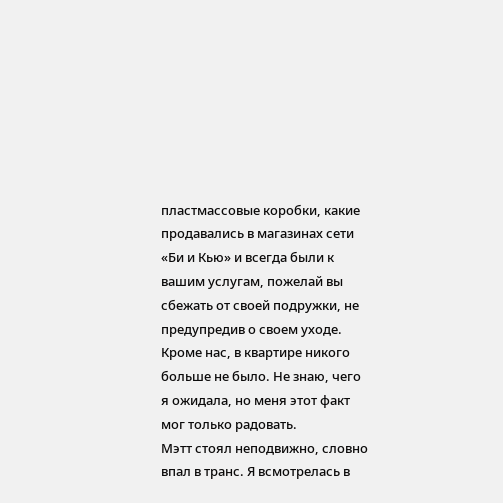пластмассовые коробки, какие продавались в магазинах сети «Би и Кью» и всегда были к вашим услугам, пожелай вы сбежать от своей подружки, не предупредив о своем уходе. Кроме нас, в квартире никого больше не было. Не знаю, чего я ожидала, но меня этот факт мог только радовать.
Мэтт стоял неподвижно, словно впал в транс. Я всмотрелась в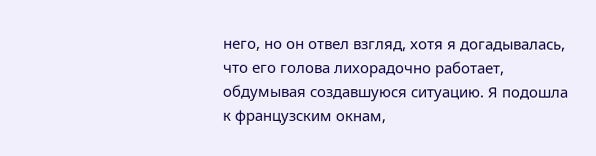него, но он отвел взгляд, хотя я догадывалась, что его голова лихорадочно работает, обдумывая создавшуюся ситуацию. Я подошла к французским окнам,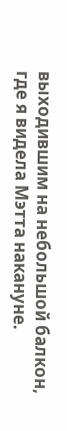выходившим на небольшой балкон, где я видела Мэтта накануне.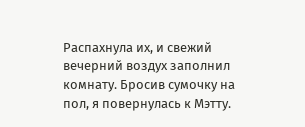Распахнула их, и свежий вечерний воздух заполнил комнату. Бросив сумочку на пол, я повернулась к Мэтту.